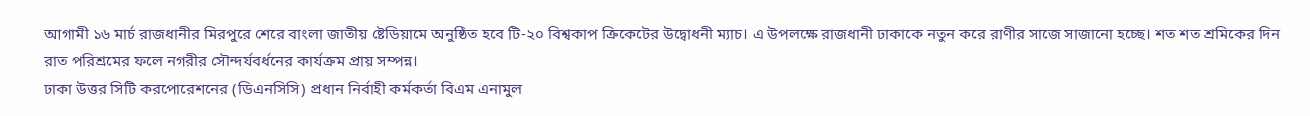আগামী ১৬ মার্চ রাজধানীর মিরপুরে শেরে বাংলা জাতীয় ষ্টেডিয়ামে অনুষ্ঠিত হবে টি-২০ বিশ্বকাপ ক্রিকেটের উদ্বোধনী ম্যাচ। এ উপলক্ষে রাজধানী ঢাকাকে নতুন করে রাণীর সাজে সাজানো হচ্ছে। শত শত শ্রমিকের দিন রাত পরিশ্রমের ফলে নগরীর সৌন্দর্যবর্ধনের কার্যক্রম প্রায় সম্পন্ন।
ঢাকা উত্তর সিটি করপোরেশনের (ডিএনসিসি) প্রধান নির্বাহী কর্মকর্তা বিএম এনামুল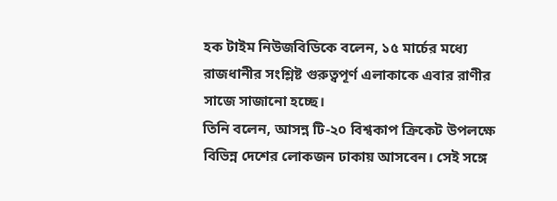হক টাইম নিউজবিডিকে বলেন, ১৫ মার্চের মধ্যে রাজধানীর সংশ্লিষ্ট গুরুত্বপূর্ণ এলাকাকে এবার রাণীর সাজে সাজানো হচ্ছে।
তিনি বলেন, আসন্ন টি-২০ বিশ্বকাপ ক্রিকেট উপলক্ষে বিভিন্ন দেশের লোকজন ঢাকায় আসবেন। সেই সঙ্গে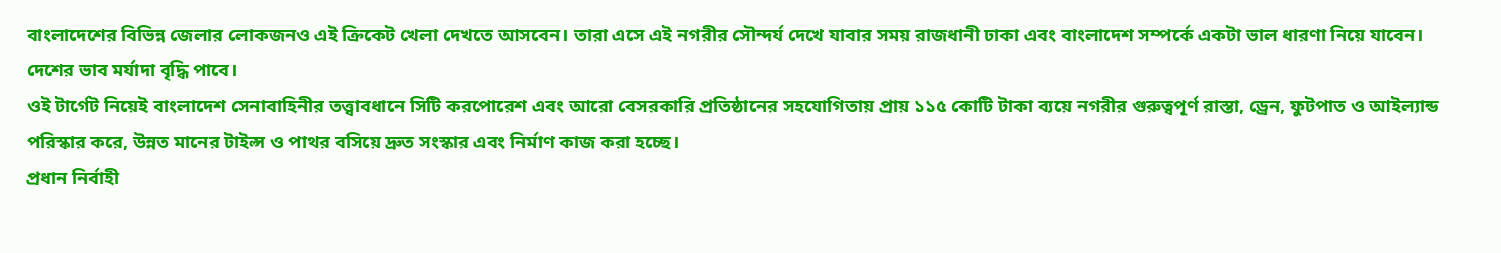বাংলাদেশের বিভিন্ন জেলার লোকজনও এই ক্রিকেট খেলা দেখতে আসবেন। তারা এসে এই নগরীর সৌন্দর্য দেখে যাবার সময় রাজধানী ঢাকা এবং বাংলাদেশ সম্পর্কে একটা ভাল ধারণা নিয়ে যাবেন। দেশের ভাব মর্যাদা বৃদ্ধি পাবে।
ওই টার্গেট নিয়েই বাংলাদেশ সেনাবাহিনীর তত্ত্বাবধানে সিটি করপোরেশ এবং আরো বেসরকারি প্রতিষ্ঠানের সহযোগিতায় প্রায় ১১৫ কোটি টাকা ব্যয়ে নগরীর গুরুত্বপূর্ণ রাস্তা, ড্রেন, ফুটপাত ও আইল্যান্ড পরিস্কার করে, উন্নত মানের টাইল্স ও পাথর বসিয়ে দ্রুত সংস্কার এবং নির্মাণ কাজ করা হচ্ছে।
প্রধান নির্বাহী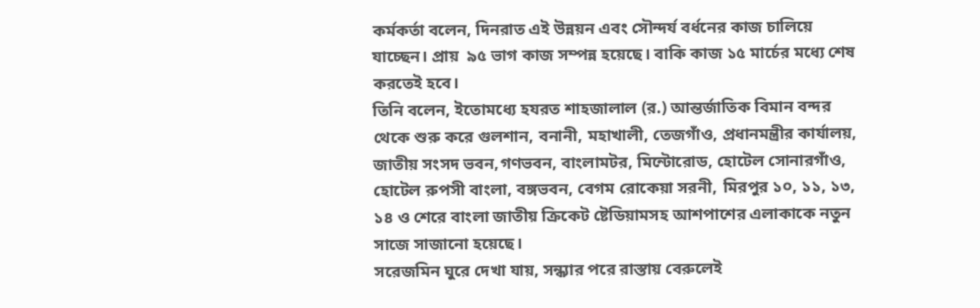কর্মকর্তা বলেন, দিনরাত এই উন্নয়ন এবং সৌন্দর্য বর্ধনের কাজ চালিয়ে যাচ্ছেন। প্রায়  ৯৫ ভাগ কাজ সম্পন্ন হয়েছে। বাকি কাজ ১৫ মার্চের মধ্যে শেষ করতেই হবে।
তিনি বলেন, ইতোমধ্যে হযরত শাহজালাল (র.) আন্তর্জাতিক বিমান বন্দর থেকে শুরু করে গুলশান, বনানী, মহাখালী, তেজগাঁও, প্রধানমন্ত্রীর কার্যালয়, জাতীয় সংসদ ভবন,গণভবন, বাংলামটর, মিন্টোরোড, হোটেল সোনারগাঁও, হোটেল রুপসী বাংলা, বঙ্গভবন, বেগম রোকেয়া সরনী, মিরপুর ১০, ১১, ১৩, ১৪ ও শেরে বাংলা জাতীয় ক্রিকেট ষ্টেডিয়ামসহ আশপাশের এলাকাকে নতুন সাজে সাজানো হয়েছে।
সরেজমিন ঘুরে দেখা যায়, সন্ধ্যার পরে রাস্তায় বেরুলেই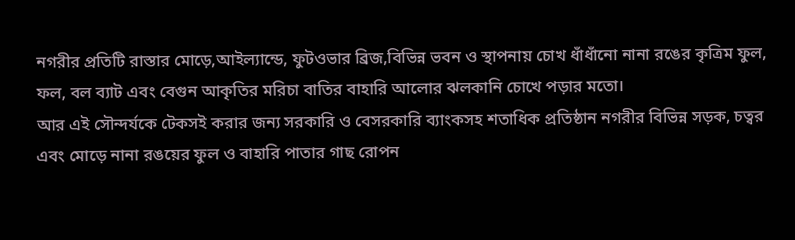নগরীর প্রতিটি রাস্তার মোড়ে,আইল্যান্ডে, ফুটওভার ব্রিজ,বিভিন্ন ভবন ও স্থাপনায় চোখ ধাঁধাঁনো নানা রঙের কৃত্রিম ফুল, ফল, বল ব্যাট এবং বেগুন আকৃতির মরিচা বাতির বাহারি আলোর ঝলকানি চোখে পড়ার মতো।
আর এই সৌন্দর্যকে টেকসই করার জন্য সরকারি ও বেসরকারি ব্যাংকসহ শতাধিক প্রতিষ্ঠান নগরীর বিভিন্ন সড়ক, চত্বর  এবং মোড়ে নানা রঙয়ের ফুল ও বাহারি পাতার গাছ রোপন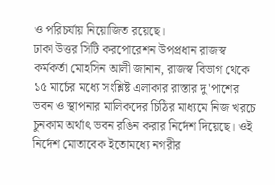ও পরিচর্যায় নিয়োজিত রয়েছে।
ঢাকা উত্তর সিটি করপোরেশন উপপ্রধান রাজস্ব কর্মকর্তা মোহসিন আলী জানান, রাজস্ব বিভাগ থেকে ১৫ মার্চের মধ্যে সংশ্লিষ্ট এলাকার রাস্তার দু'পাশের ভবন ও স্থাপনার মালিকদের চিঠির মাধ্যমে নিজ খরচে চুনকাম অর্থাৎ ভবন রঙিন করার নির্দেশ দিয়েছে। ওই নির্দেশ মোতাবেক ইতোমধ্যে নগরীর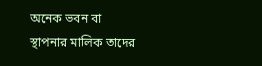অনেক ভবন বা স্থাপনার মালিক তাদের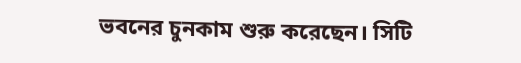ভবনের চুনকাম শুরু করেছেন। সিটি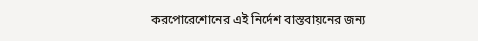করপোরেশোনের এই নির্দেশ বাস্তবায়নের জন্য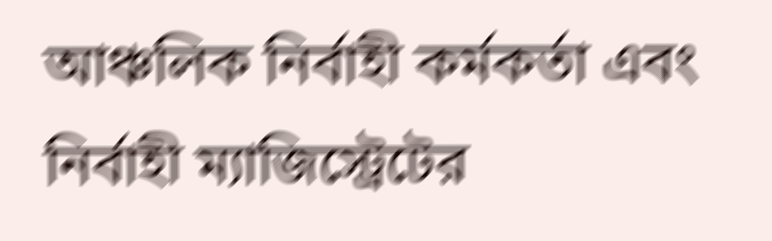আঞ্চলিক নির্বাহী কর্মকর্তা এবং নির্বাহী ম্যাজিস্ট্রেটের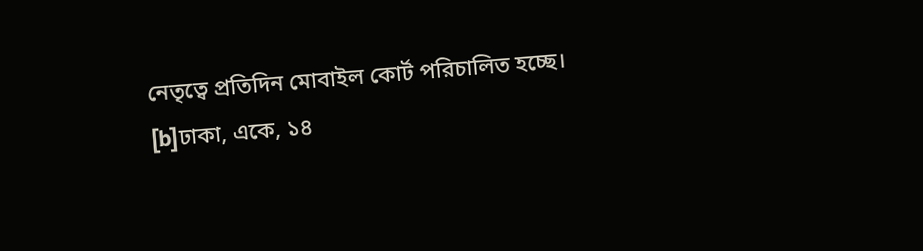নেতৃত্বে প্রতিদিন মোবাইল কোর্ট পরিচালিত হচ্ছে।
[b]ঢাকা, একে, ১৪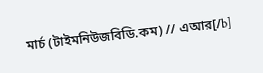মার্চ (টাইমনিউজবিডি.কম) // এআর[/b]